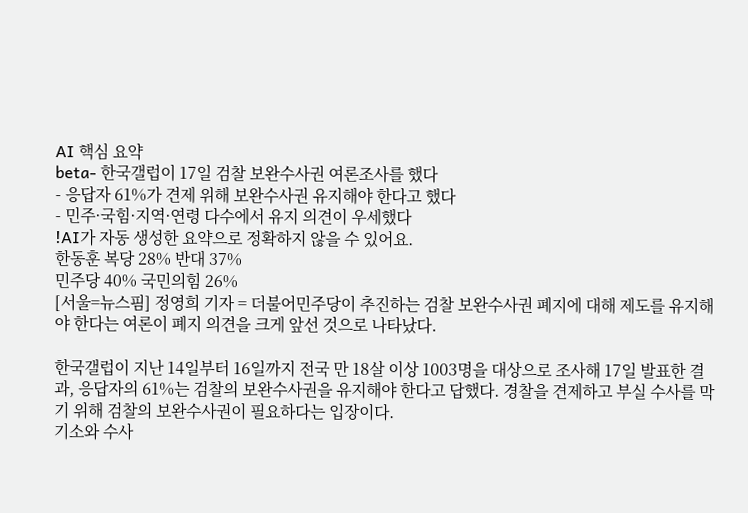AI 핵심 요약
beta- 한국갤럽이 17일 검찰 보완수사권 여론조사를 했다
- 응답자 61%가 견제 위해 보완수사권 유지해야 한다고 했다
- 민주·국힘·지역·연령 다수에서 유지 의견이 우세했다
!AI가 자동 생성한 요약으로 정확하지 않을 수 있어요.
한동훈 복당 28% 반대 37%
민주당 40% 국민의힘 26%
[서울=뉴스핌] 정영희 기자 = 더불어민주당이 추진하는 검찰 보완수사권 폐지에 대해 제도를 유지해야 한다는 여론이 폐지 의견을 크게 앞선 것으로 나타났다.

한국갤럽이 지난 14일부터 16일까지 전국 만 18살 이상 1003명을 대상으로 조사해 17일 발표한 결과, 응답자의 61%는 검찰의 보완수사권을 유지해야 한다고 답했다. 경찰을 견제하고 부실 수사를 막기 위해 검찰의 보완수사권이 필요하다는 입장이다.
기소와 수사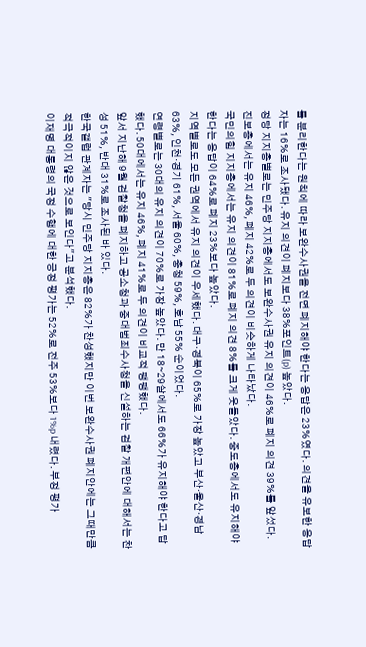를 분리한다는 원칙에 따라 보완수사권을 전면 폐지해야 한다는 응답은 23%였다. 의견을 유보한 응답자는 16%로 조사됐다. 유지 의견이 폐지보다 38%포인트(p) 높았다.
정당 지지층별로는 민주당 지지층에서도 보완수사권 유지 의견이 46%로 폐지 의견 39%를 앞섰다. 진보층에서는 유지 46%, 폐지 42%로 두 의견이 비슷하게 나타났다.
국민의힘 지지층에서는 유지 의견이 81%로 폐지 의견 8%를 크게 웃돌았다. 중도층에서도 유지해야 한다는 응답이 64%로 폐지 23%보다 높았다.
지역별로도 모든 권역에서 유지 의견이 우세했다. 대구·경북이 65%로 가장 높았고 부산·울산·경남 63%, 인천·경기 61%, 서울 60%, 충청 59%, 호남 55% 순이었다.
연령별로는 30대의 유지 의견이 70%로 가장 높았다. 만 18∼29살에서도 66%가 유지해야 한다고 답했다. 50대에서는 유지 46%, 폐지 41%로 두 의견이 비교적 팽팽했다.
앞서 지난해 9월 검찰청을 폐지하고 공소청과 중대범죄수사청을 신설하는 검찰 개편안에 대해서는 찬성 51%, 반대 31%로 조사된 바 있다.
한국갤럽 관계자는 "당시 민주당 지지층은 82%가 찬성했지만 이번 보완수사권 폐지안에는 그때만큼 적극적이지 않은 것으로 보인다"고 분석했다.
이재명 대통령의 국정 수행에 대한 긍정 평가는 52%로 전주 53%보다 1%p 내렸다. 부정 평가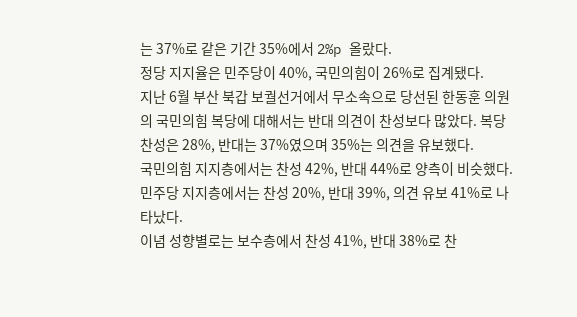는 37%로 같은 기간 35%에서 2%p 올랐다.
정당 지지율은 민주당이 40%, 국민의힘이 26%로 집계됐다.
지난 6월 부산 북갑 보궐선거에서 무소속으로 당선된 한동훈 의원의 국민의힘 복당에 대해서는 반대 의견이 찬성보다 많았다. 복당 찬성은 28%, 반대는 37%였으며 35%는 의견을 유보했다.
국민의힘 지지층에서는 찬성 42%, 반대 44%로 양측이 비슷했다. 민주당 지지층에서는 찬성 20%, 반대 39%, 의견 유보 41%로 나타났다.
이념 성향별로는 보수층에서 찬성 41%, 반대 38%로 찬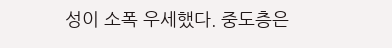성이 소폭 우세했다. 중도층은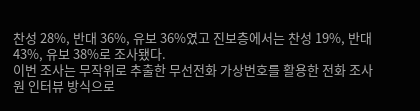찬성 28%, 반대 36%, 유보 36%였고 진보층에서는 찬성 19%, 반대 43%, 유보 38%로 조사됐다.
이번 조사는 무작위로 추출한 무선전화 가상번호를 활용한 전화 조사원 인터뷰 방식으로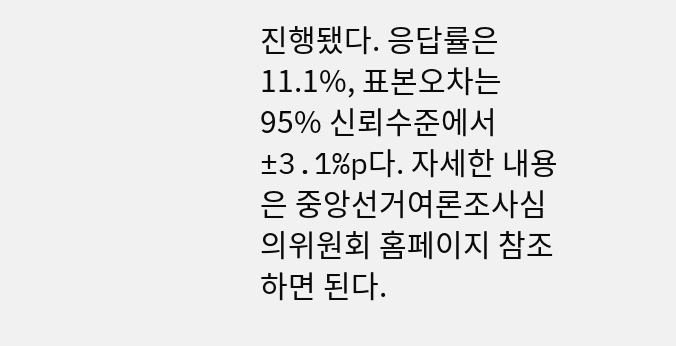진행됐다. 응답률은 11.1%, 표본오차는 95% 신뢰수준에서 ±3.1%p다. 자세한 내용은 중앙선거여론조사심의위원회 홈페이지 참조하면 된다.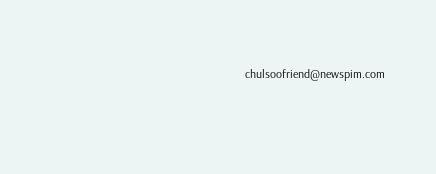chulsoofriend@newspim.com